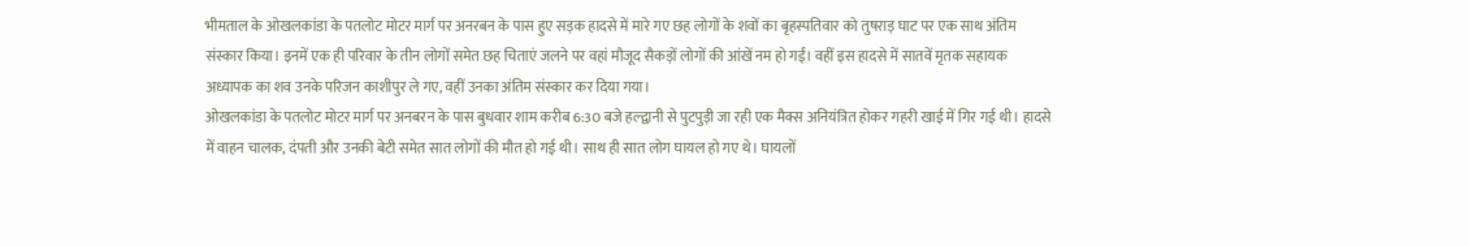भीमताल के ओखलकांडा के पतलोट मोटर मार्ग पर अनरबन के पास हुए सड़क हादसे में मारे गए छह लोगों के शवों का बृहस्पतिवार को तुषराड़ घाट पर एक साथ अंतिम संस्कार किया। इनमें एक ही परिवार के तीन लोगों समेत छह चिताएं जलने पर वहां मौजूद सैकड़ों लोगों की आंखें नम हो गईं। वहीं इस हादसे में सातवें मृतक सहायक अध्यापक का शव उनके परिजन काशीपुर ले गए, वहीं उनका अंतिम संस्कार कर दिया गया।
ओखलकांडा के पतलोट मोटर मार्ग पर अनबरन के पास बुधवार शाम करीब 6:30 बजे हल्द्वानी से पुटपुड़ी जा रही एक मैक्स अनियंत्रित होकर गहरी खाई में गिर गई थी। हादसे में वाहन चालक, दंपती और उनकी बेटी समेत सात लोगों की मौत हो गई थी। साथ ही सात लोग घायल हो गए थे। घायलों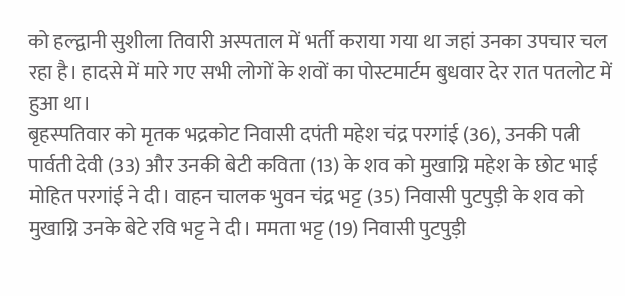को हल्द्वानी सुशीला तिवारी अस्पताल में भर्ती कराया गया था जहां उनका उपचार चल रहा है। हादसे में मारे गए सभी लोगों के शवों का पोस्टमार्टम बुधवार देर रात पतलोट में हुआ था।
बृहस्पतिवार को मृतक भद्रकोट निवासी दपंती महेश चंद्र परगांई (36), उनकी पत्नी पार्वती देवी (33) और उनकी बेटी कविता (13) के शव को मुखाग्नि महेश के छोट भाई मोहित परगांई ने दी। वाहन चालक भुवन चंद्र भट्ट (35) निवासी पुटपुड़ी के शव को मुखाग्नि उनके बेटे रवि भट्ट ने दी। ममता भट्ट (19) निवासी पुटपुड़ी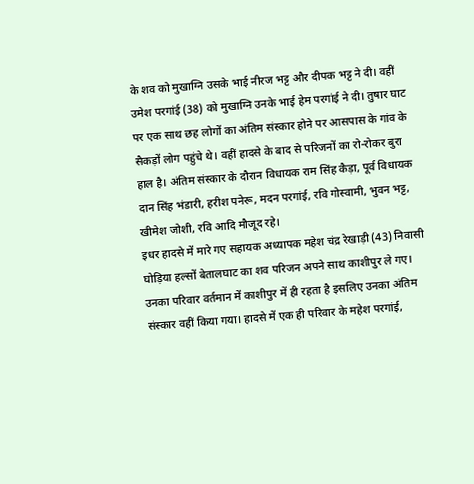के शव को मुखाग्नि उसके भाई नीरज भट्ट और दीपक भट्ट ने दी। वहीं उमेश परगांई (38) को मुखाग्नि उनके भाई हेम परगांई ने दी। तुषार घाट पर एक साथ छह लोगों का अंतिम संस्कार होने पर आसपास के गांव के सैकड़ों लोग पहुंचे थे। वहीं हादसे के बाद से परिजनों का रो-रोकर बुरा हाल है। अंतिम संस्कार के दौरान विधायक राम सिंह कैड़ा, पूर्व विधायक दान सिंह भंडारी, हरीश पनेरू, मदन परगांई, रवि गोस्वामी, भुवन भट्ट, खीमेश जोशी, रवि आदि मौजूद रहे।
इधर हादसे में मारे गए सहायक अध्यापक महेश चंद्र रेखाड़ी (43) निवासी घोड़िया हल्सों बेतालघाट का शव परिजन अपने साथ काशीपुर ले गए। उनका परिवार वर्तमान में काशीपुर में ही रहता है इसलिए उनका अंतिम संस्कार वहीं किया गया। हादसे में एक ही परिवार के महेश परगांई,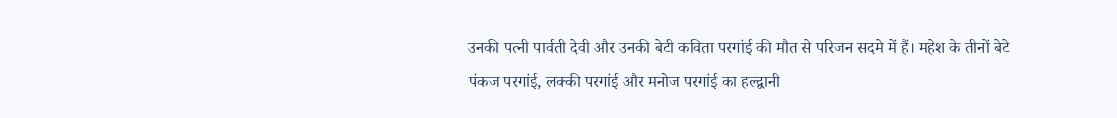उनकी पत्नी पार्वती देवी और उनकी बेटी कविता परगांई की मौत से परिजन सदमे में हैं। महेश के तीनों बेटे पंकज परगांई, लक्की परगांई और मनोज परगांई का हल्द्वानी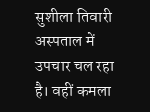सुशीला तिवारी अस्पताल में उपचार चल रहा है। वहीं कमला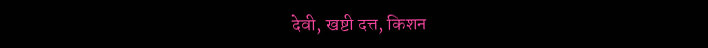देवी, खष्टी दत्त, किशन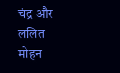चंद्र और ललित मोहन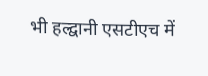भी हल्द्वानी एसटीएच में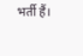भर्ती हैं।